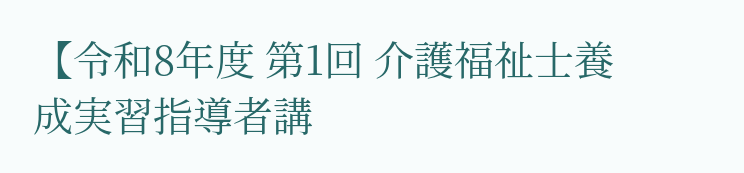【令和8年度 第1回 介護福祉士養成実習指導者講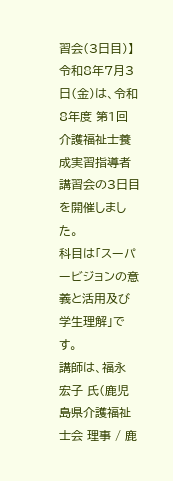習会(3日目)】
令和8年7月3日(金)は、令和8年度 第1回 介護福祉士養成実習指導者講習会の3日目を開催しました。
科目は「スーパービジョンの意義と活用及び学生理解」です。
講師は、福永 宏子 氏(鹿児島県介護福祉士会 理事 / 鹿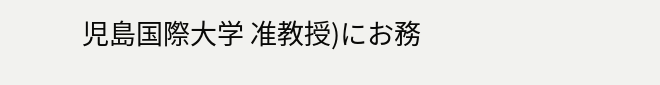児島国際大学 准教授)にお務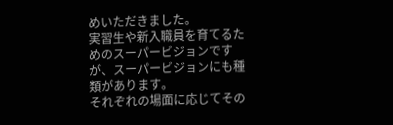めいただきました。
実習生や新入職員を育てるためのスーパービジョンですが、スーパービジョンにも種類があります。
それぞれの場面に応じてその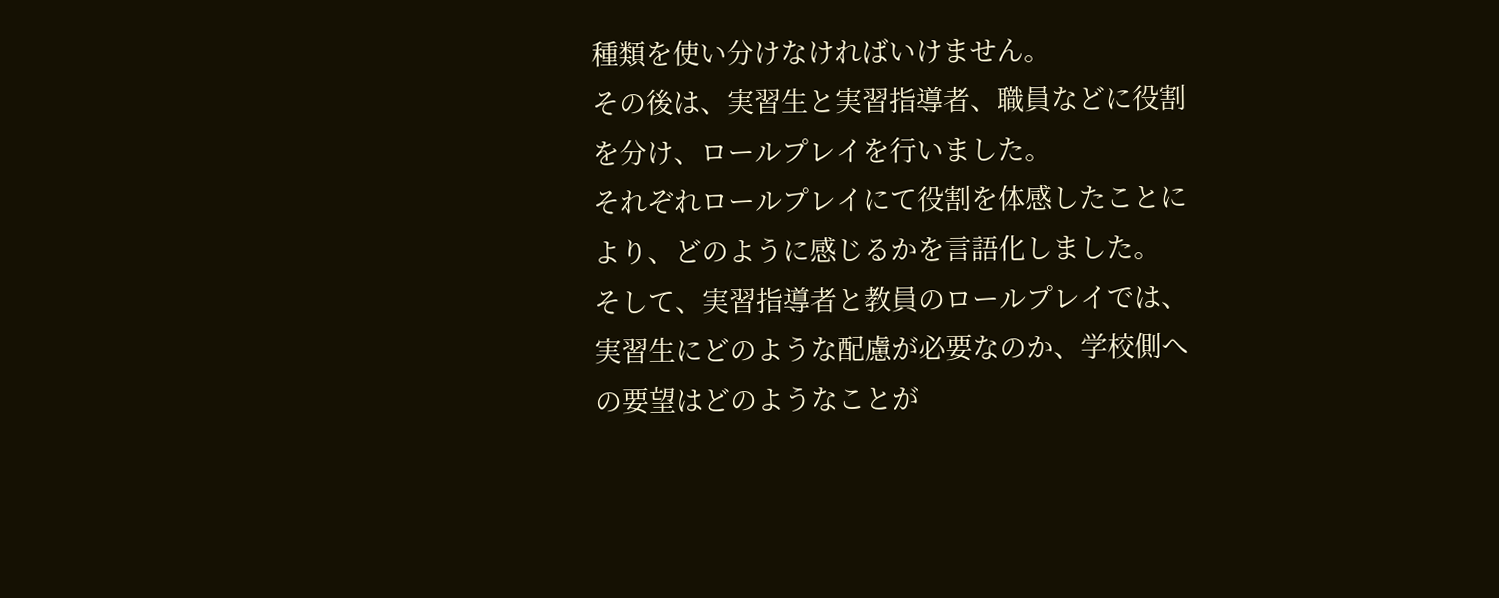種類を使い分けなければいけません。
その後は、実習生と実習指導者、職員などに役割を分け、ロールプレイを行いました。
それぞれロールプレイにて役割を体感したことにより、どのように感じるかを言語化しました。
そして、実習指導者と教員のロールプレイでは、実習生にどのような配慮が必要なのか、学校側への要望はどのようなことが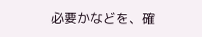必要かなどを、確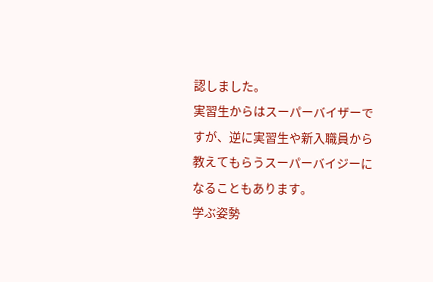認しました。
実習生からはスーパーバイザーですが、逆に実習生や新入職員から教えてもらうスーパーバイジーになることもあります。
学ぶ姿勢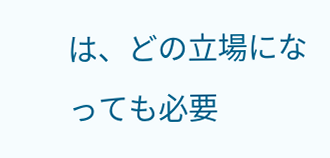は、どの立場になっても必要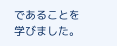であることを学びました。